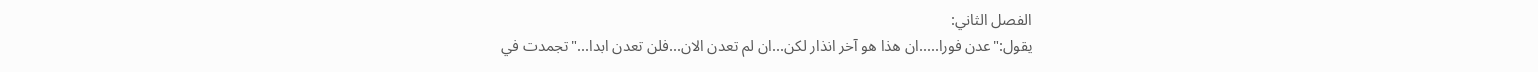الفصل الثاني:
يقول:"عدن فورا.....ان هذا هو آخر انذار لكن...ان لم تعدن الان...فلن تعدن ابدا..."تجمدت في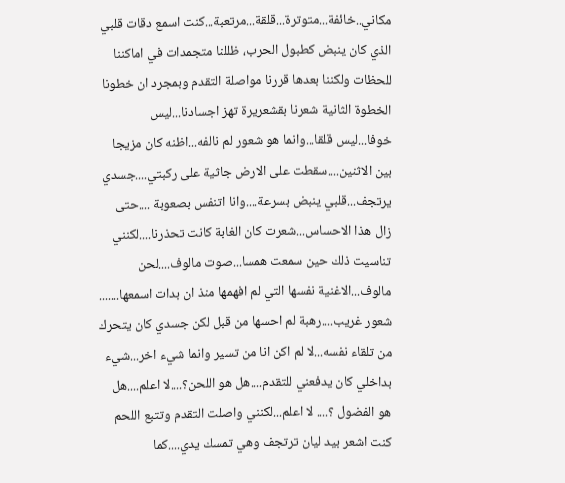مكاني..خائفة...متوترة...قلقة...مرتعبة...كنت اسمع دقات قلبي الذي كان ينبض كطبول الحرب، ظللنا متجمدات في اماكننا للحظات ولكننا بعدها قررنا مواصلة التقدم وبمجرد ان خطونا الخطوة الثانية شعرنا بقشعريرة تهز اجسادنا...ليس خوفا...ليس قلقا...وانما هو شعور لم نالفه...اظنه كان مزيجا بين الاثنين....سقطت على الارض جاثية على ركبتي....جسدي يرتجف...قلبي ينبض بسرعة....وانا اتنفس بصعوبة ....حتى زال هذا الاحساس...شعرت كان الغابة كانت تحذرنا....لكنني تناسيت ذلك حين سمعت همسا...صوت مالوف....لحن مالوف...الاغنية نفسها التي لم افهمها منذ ان بدات اسمعها....... شعور غريب....رهبة لم احسها من قبل لكن جسدي كان يتحرك من تلقاء نفسه...لا لم اكن انا من تسير وانما شيء اخر...شيء بداخلي كان يدفعني للتقدم....هل هو اللحن؟....لا اعلم....هل هو الفضول ؟.... لا اعلم...لكنني واصلت التقدم وتتبع اللحم كنت اشعر بيد ليان ترتجف وهي تمسك يدي....كما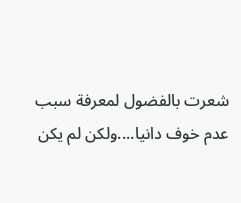شعرت بالفضول لمعرفة سبب عدم خوف دانيا....ولكن لم يكن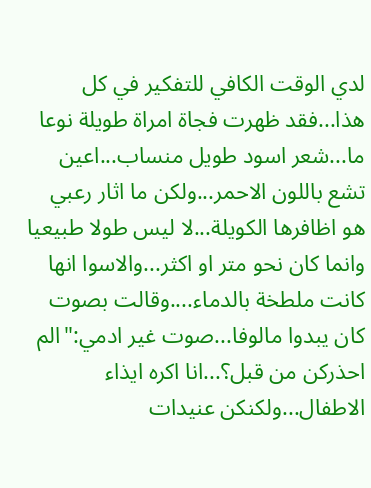لدي الوقت الكافي للتفكير في كل هذا...فقد ظهرت فجاة امراة طويلة نوعا ما...شعر اسود طويل منساب...اعين تشع باللون الاحمر...ولكن ما اثار رعبي هو اظافرها الكويلة...لا ليس طولا طبيعيا وانما كان نحو متر او اكثر...والاسوا انها كانت ملطخة بالدماء....وقالت بصوت كان يبدوا مالوفا...صوت غير ادمي:"الم احذركن من قبل؟...انا اكره ايذاء الاطفال...ولكنكن عنيدات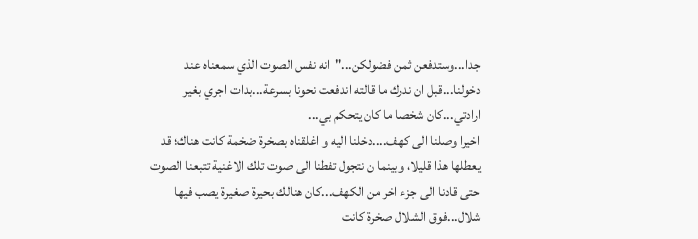جدا...وستدفعن ثمن فضولكن..."انه نفس الصوت الذي سمعناه عند دخولنا...قبل ان ندرك ما قالته اندفعت نحونا بسرعة...بدات اجري بغير ارادتي...كان شخصا ما كان يتحكم بي...
اخيرا وصلنا الى كهف....دخلنا اليه و اغلقناه بصخرة ضخمة كانت هناك؛ قد يعطلها هذا قليلا، وبينما ن نتجول تفطنا الى صوت تلك الاغنية تتبعنا الصوت حتى قادنا الى جزء اخر من الكهف...كان هنالك بحيرة صغيرة يصب فيها شلال...فوق الشلال صخرة كانت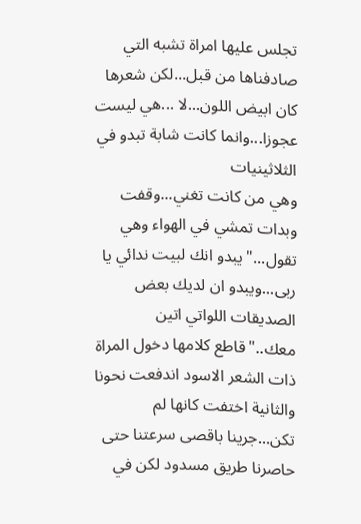تجلس عليها امراة تشبه التي صادفناها من قبل...لكن شعرها كان ابيض اللون...لا ...هي ليست عجوزا...وانما كانت شابة تبدو في الثلاثينيات
وهي من كانت تغني...وقفت وبدات تمشي في الهواء وهي تقول..."يبدو انك لبيت ندائي يا ربى...ويبدو ان لديك بعض الصديقات اللواتي اتين معك.."قاطع كلامها دخول المراة ذات الشعر الاسود اندفعت نحونا والثانية اختفت كانها لم تكن...جرينا باقصى سرعتنا حتى حاصرنا طريق مسدود لكن في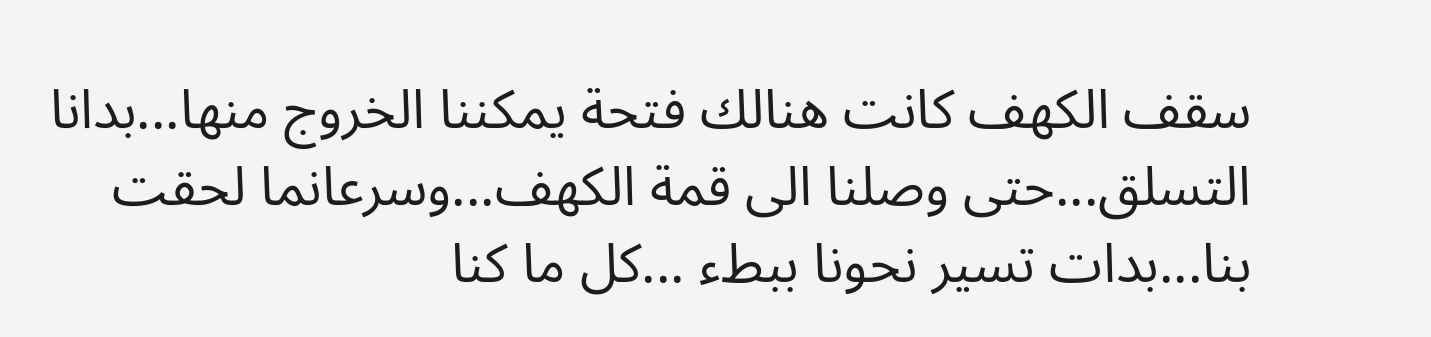سقف الكهف كانت هنالك فتحة يمكننا الخروج منها...بدانا التسلق...حتى وصلنا الى قمة الكهف...وسرعانما لحقت بنا...بدات تسير نحونا ببطء ...كل ما كنا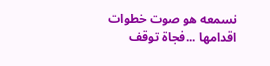نسمعه هو صوت خطوات اقدامها ...فجاة توقف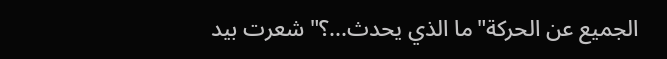الجميع عن الحركة"ما الذي يحدث...؟" شعرت بيد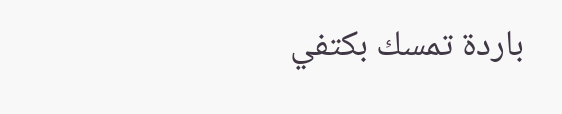باردة تمسك بكتفي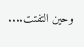وحين التفتت....